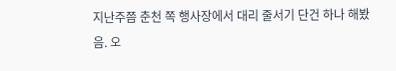지난주쯤 춘천 쪽 행사장에서 대리 줄서기 단건 하나 해봤음. 오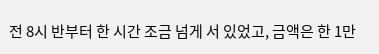전 8시 반부터 한 시간 조금 넘게 서 있었고, 금액은 한 1만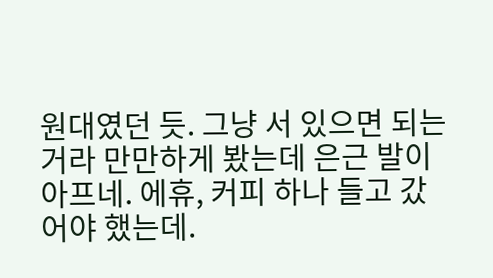원대였던 듯. 그냥 서 있으면 되는 거라 만만하게 봤는데 은근 발이 아프네. 에휴, 커피 하나 들고 갔어야 했는데.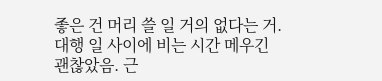좋은 건 머리 쓸 일 거의 없다는 거. 대행 일 사이에 비는 시간 메우긴 괜찮았음. 근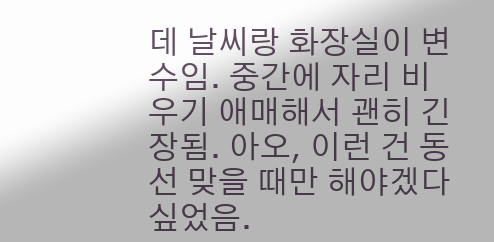데 날씨랑 화장실이 변수임. 중간에 자리 비우기 애매해서 괜히 긴장됨. 아오, 이런 건 동선 맞을 때만 해야겠다 싶었음.